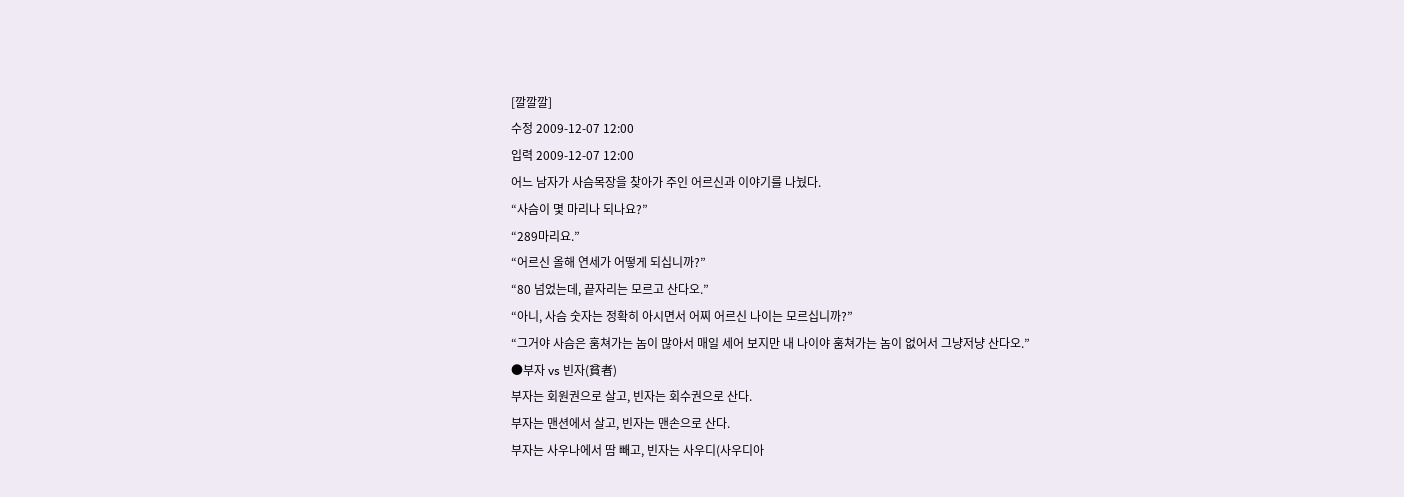[깔깔깔]
수정 2009-12-07 12:00
입력 2009-12-07 12:00
어느 남자가 사슴목장을 찾아가 주인 어르신과 이야기를 나눴다.
“사슴이 몇 마리나 되나요?”
“289마리요.”
“어르신 올해 연세가 어떻게 되십니까?”
“80 넘었는데, 끝자리는 모르고 산다오.”
“아니, 사슴 숫자는 정확히 아시면서 어찌 어르신 나이는 모르십니까?”
“그거야 사슴은 훔쳐가는 놈이 많아서 매일 세어 보지만 내 나이야 훔쳐가는 놈이 없어서 그냥저냥 산다오.”
●부자 vs 빈자(貧者)
부자는 회원권으로 살고, 빈자는 회수권으로 산다.
부자는 맨션에서 살고, 빈자는 맨손으로 산다.
부자는 사우나에서 땀 빼고, 빈자는 사우디(사우디아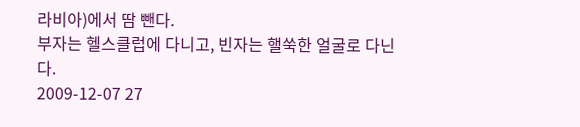라비아)에서 땀 뺀다.
부자는 헬스클럽에 다니고, 빈자는 핼쑥한 얼굴로 다닌다.
2009-12-07 27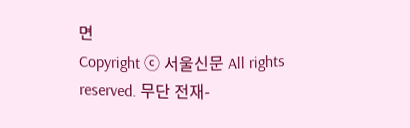면
Copyright ⓒ 서울신문 All rights reserved. 무단 전재-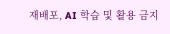재배포, AI 학습 및 활용 금지